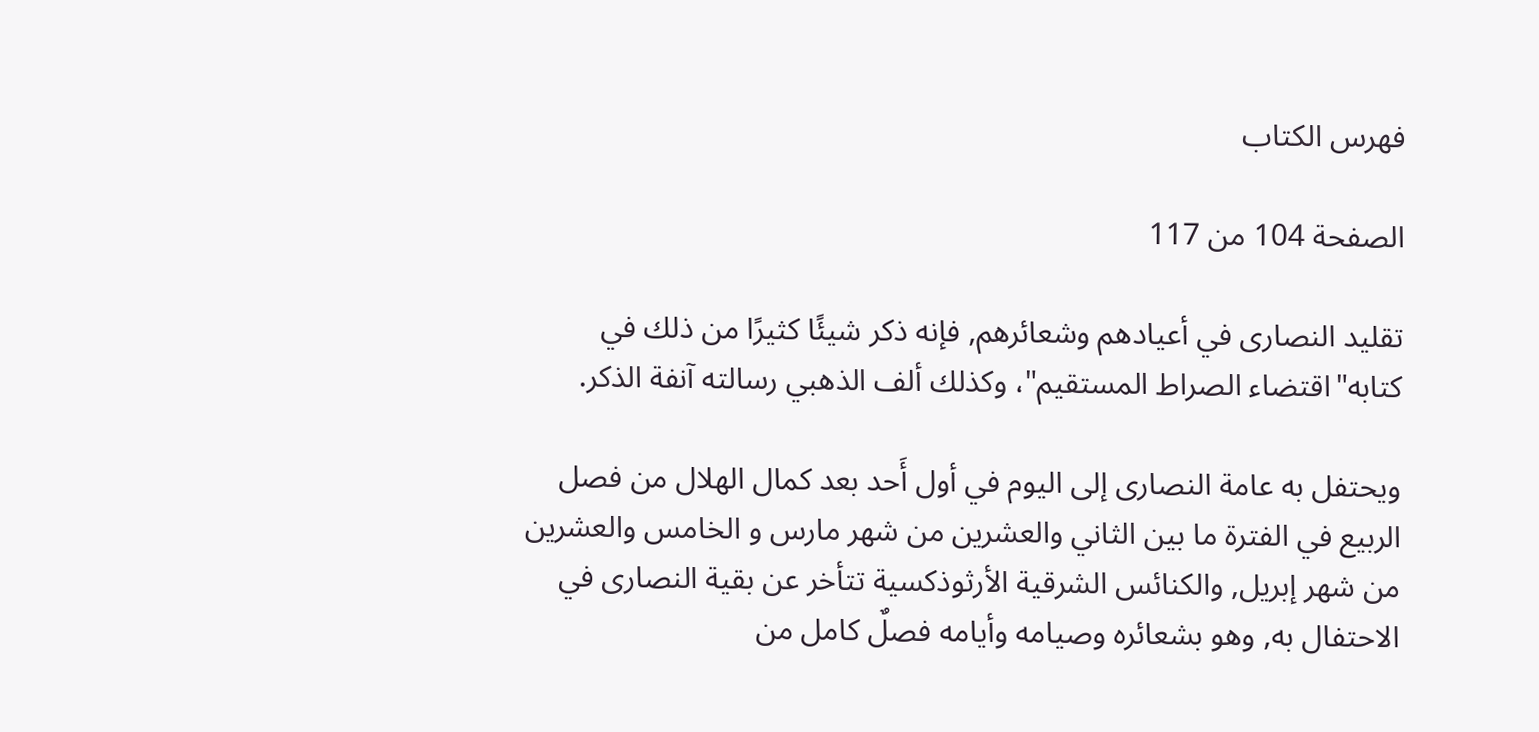فهرس الكتاب

الصفحة 104 من 117

تقليد النصارى في أعيادهم وشعائرهم, فإنه ذكر شيئًا كثيرًا من ذلك في كتابه"اقتضاء الصراط المستقيم"، وكذلك ألف الذهبي رسالته آنفة الذكر.

ويحتفل به عامة النصارى إلى اليوم في أول أَحد بعد كمال الهلال من فصل الربيع في الفترة ما بين الثاني والعشرين من شهر مارس و الخامس والعشرين من شهر إبريل, والكنائس الشرقية الأرثوذكسية تتأخر عن بقية النصارى في الاحتفال به, وهو بشعائره وصيامه وأيامه فصلٌ كامل من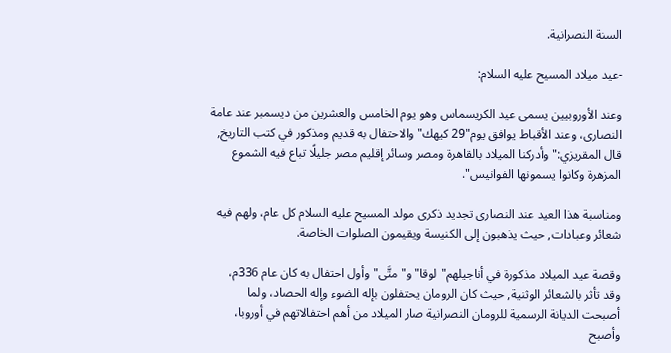السنة النصرانية.

-عيد ميلاد المسيح عليه السلام:

وعند الأوروبيين يسمى عيد الكريسماس وهو يوم الخامس والعشرين من ديسمبر عند عامة النصارى، وعند الأقباط يوافق يوم"29 كيهك"والاحتفال به قديم ومذكور في كتب التاريخ, قال المقريزي:"وأدركنا الميلاد بالقاهرة ومصر وسائر إقليم مصر جليلًا تباع فيه الشموع المزهرة وكانوا يسمونها الفوانيس".

ومناسبة هذا العيد عند النصارى تجديد ذكرى مولد المسيح عليه السلام كل عام، ولهم فيه شعائر وعبادات, حيث يذهبون إلى الكنيسة ويقيمون الصلوات الخاصة.

وقصة عيد الميلاد مذكورة في أناجيلهم"لوقا"و"متَّى"وأول احتفال به كان عام 336م، وقد تأثر بالشعائر الوثنية, حيث كان الرومان يحتفلون بإله الضوء وإله الحصاد، ولما أصبحت الديانة الرسمية للرومان النصرانية صار الميلاد من أهم احتفالاتهم في أوروبا، وأصبح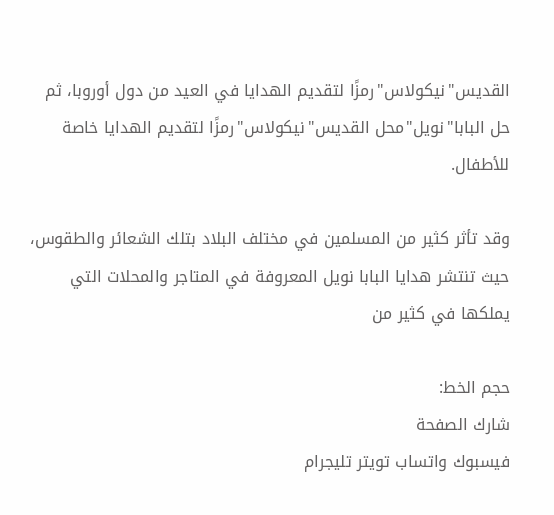القديس"نيكولاس"رمزًا لتقديم الهدايا في العيد من دول أوروبا، ثم حل البابا"نويل"محل القديس"نيكولاس"رمزًا لتقديم الهدايا خاصة للأطفال.

وقد تأثر كثير من المسلمين في مختلف البلاد بتلك الشعائر والطقوس، حيث تنتشر هدايا البابا نويل المعروفة في المتاجر والمحلات التي يملكها في كثير من

حجم الخط:
شارك الصفحة
فيسبوك واتساب تويتر تليجرام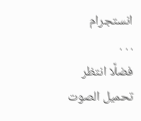انستجرام
. . .
فضلًا انتظر تحميل الصوت